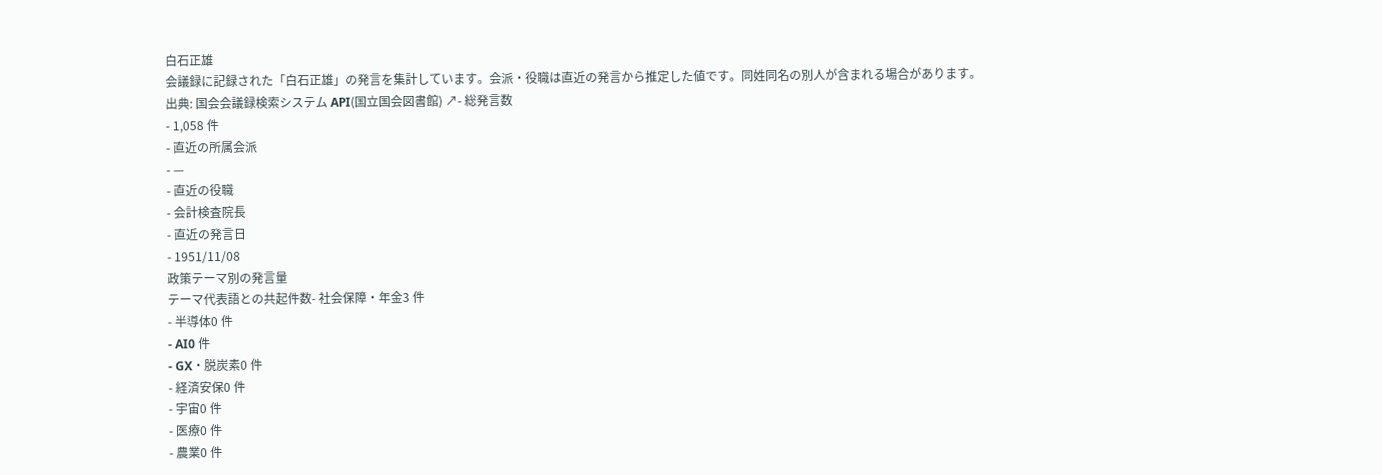白石正雄
会議録に記録された「白石正雄」の発言を集計しています。会派・役職は直近の発言から推定した値です。同姓同名の別人が含まれる場合があります。
出典: 国会会議録検索システム API(国立国会図書館) ↗- 総発言数
- 1,058 件
- 直近の所属会派
- —
- 直近の役職
- 会計検査院長
- 直近の発言日
- 1951/11/08
政策テーマ別の発言量
テーマ代表語との共起件数- 社会保障・年金3 件
- 半導体0 件
- AI0 件
- GX・脱炭素0 件
- 経済安保0 件
- 宇宙0 件
- 医療0 件
- 農業0 件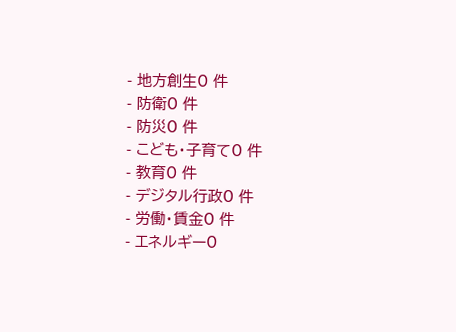- 地方創生0 件
- 防衛0 件
- 防災0 件
- こども・子育て0 件
- 教育0 件
- デジタル行政0 件
- 労働・賃金0 件
- エネルギー0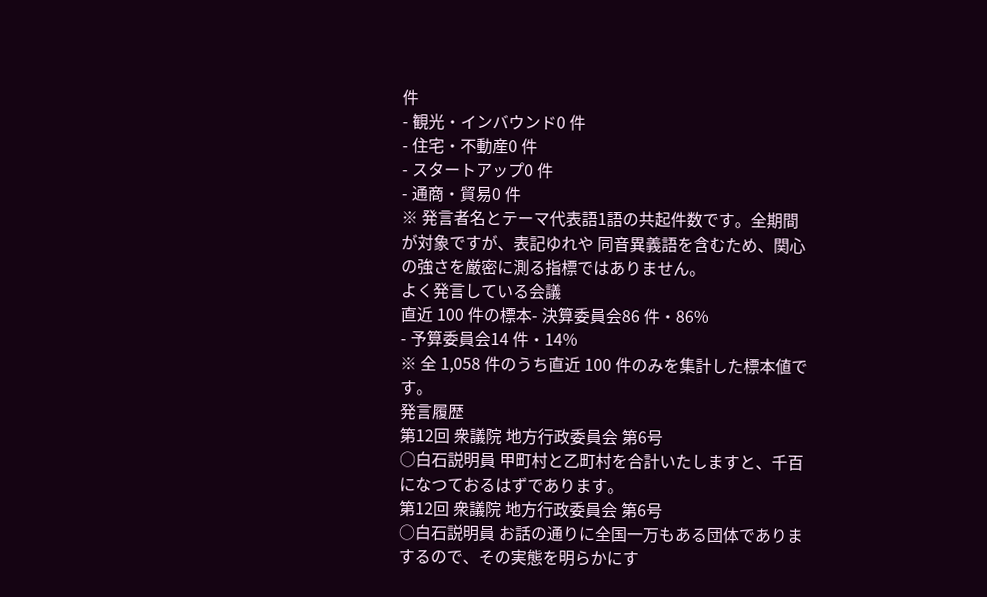件
- 観光・インバウンド0 件
- 住宅・不動産0 件
- スタートアップ0 件
- 通商・貿易0 件
※ 発言者名とテーマ代表語1語の共起件数です。全期間が対象ですが、表記ゆれや 同音異義語を含むため、関心の強さを厳密に測る指標ではありません。
よく発言している会議
直近 100 件の標本- 決算委員会86 件・86%
- 予算委員会14 件・14%
※ 全 1,058 件のうち直近 100 件のみを集計した標本値です。
発言履歴
第12回 衆議院 地方行政委員会 第6号
○白石説明員 甲町村と乙町村を合計いたしますと、千百になつておるはずであります。
第12回 衆議院 地方行政委員会 第6号
○白石説明員 お話の通りに全国一万もある団体でありまするので、その実態を明らかにす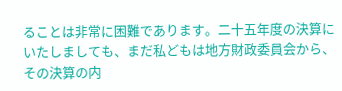ることは非常に困難であります。二十五年度の決算にいたしましても、まだ私どもは地方財政委員会から、その決算の内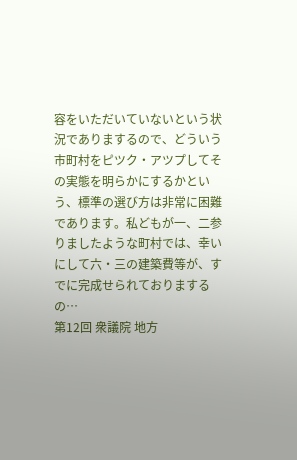容をいただいていないという状況でありまするので、どういう市町村をピツク・アツプしてその実態を明らかにするかという、標準の選び方は非常に困難であります。私どもが一、二参りましたような町村では、幸いにして六・三の建築費等が、すでに完成せられておりまするの…
第12回 衆議院 地方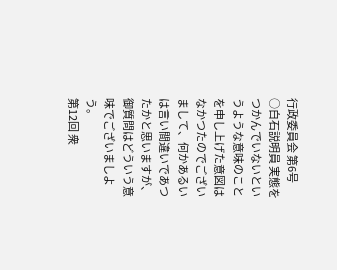行政委員会 第6号
○白石説明員 実態をつかんでいないというような意味のことを申し上げた意図はなかつたのでございまして、何かあるいは言い間違いであつたかと思いますが、御質問はどういう意味でございましよう。
第12回 衆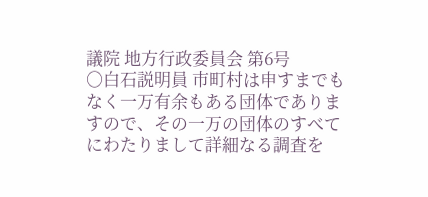議院 地方行政委員会 第6号
○白石説明員 市町村は申すまでもなく一万有余もある団体でありますので、その一万の団体のすべてにわたりまして詳細なる調査を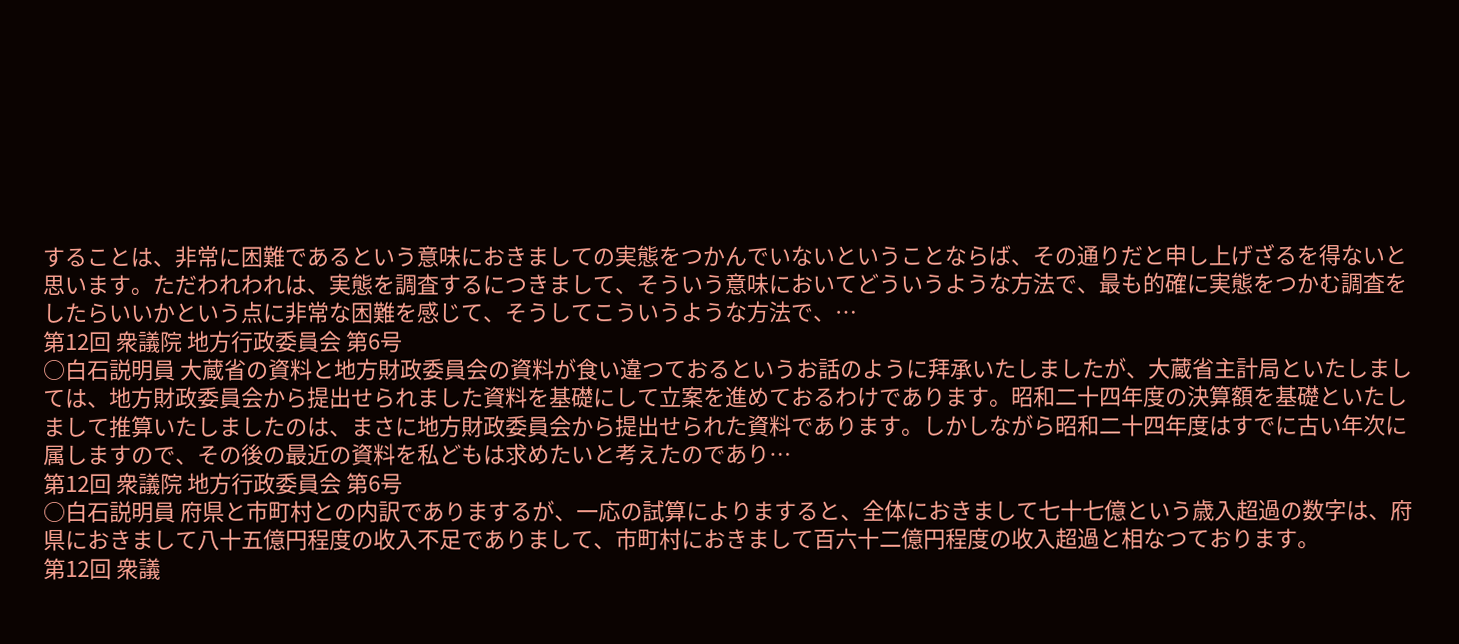することは、非常に困難であるという意味におきましての実態をつかんでいないということならば、その通りだと申し上げざるを得ないと思います。ただわれわれは、実態を調査するにつきまして、そういう意味においてどういうような方法で、最も的確に実態をつかむ調査をしたらいいかという点に非常な困難を感じて、そうしてこういうような方法で、…
第12回 衆議院 地方行政委員会 第6号
○白石説明員 大蔵省の資料と地方財政委員会の資料が食い違つておるというお話のように拜承いたしましたが、大蔵省主計局といたしましては、地方財政委員会から提出せられました資料を基礎にして立案を進めておるわけであります。昭和二十四年度の決算額を基礎といたしまして推算いたしましたのは、まさに地方財政委員会から提出せられた資料であります。しかしながら昭和二十四年度はすでに古い年次に属しますので、その後の最近の資料を私どもは求めたいと考えたのであり…
第12回 衆議院 地方行政委員会 第6号
○白石説明員 府県と市町村との内訳でありまするが、一応の試算によりますると、全体におきまして七十七億という歳入超過の数字は、府県におきまして八十五億円程度の收入不足でありまして、市町村におきまして百六十二億円程度の收入超過と相なつております。
第12回 衆議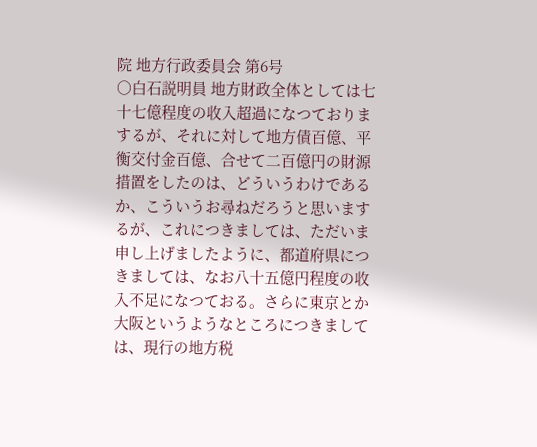院 地方行政委員会 第6号
○白石説明員 地方財政全体としては七十七億程度の收入超過になつておりまするが、それに対して地方債百億、平衡交付金百億、合せて二百億円の財源措置をしたのは、どういうわけであるか、こういうお尋ねだろうと思いまするが、これにつきましては、ただいま申し上げましたように、都道府県につきましては、なお八十五億円程度の收入不足になつておる。さらに東京とか大阪というようなところにつきましては、現行の地方税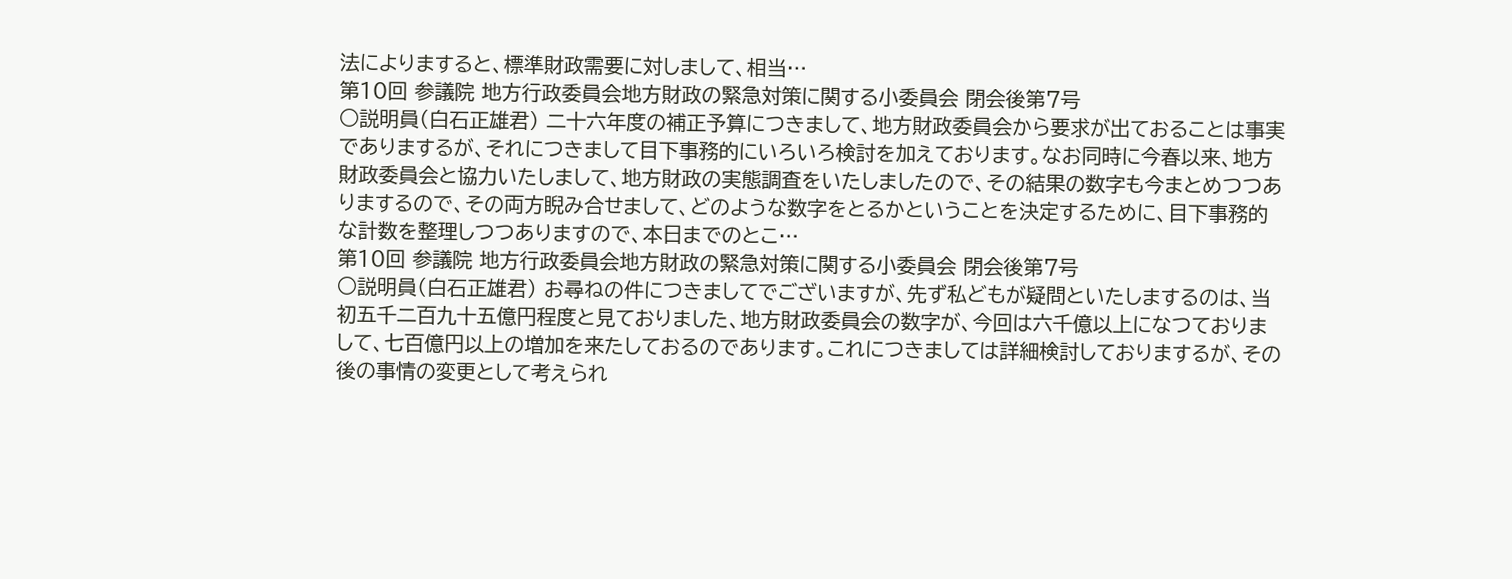法によりますると、標準財政需要に対しまして、相当…
第10回 参議院 地方行政委員会地方財政の緊急対策に関する小委員会 閉会後第7号
○説明員(白石正雄君) 二十六年度の補正予算につきまして、地方財政委員会から要求が出ておることは事実でありまするが、それにつきまして目下事務的にいろいろ検討を加えております。なお同時に今春以来、地方財政委員会と協力いたしまして、地方財政の実態調査をいたしましたので、その結果の数字も今まとめつつありまするので、その両方睨み合せまして、どのような数字をとるかということを決定するために、目下事務的な計数を整理しつつありますので、本日までのとこ…
第10回 参議院 地方行政委員会地方財政の緊急対策に関する小委員会 閉会後第7号
○説明員(白石正雄君) お尋ねの件につきましてでございますが、先ず私どもが疑問といたしまするのは、当初五千二百九十五億円程度と見ておりました、地方財政委員会の数字が、今回は六千億以上になつておりまして、七百億円以上の増加を来たしておるのであります。これにつきましては詳細検討しておりまするが、その後の事情の変更として考えられ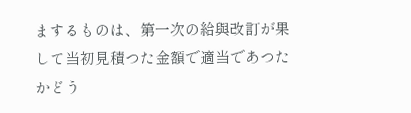まするものは、第一次の給與改訂が果して当初見積つた金額で適当であつたかどう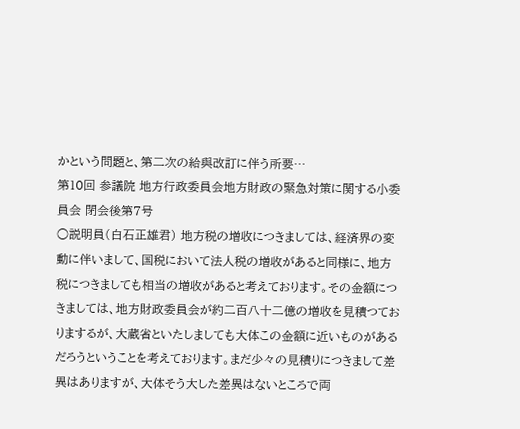かという問題と、第二次の給與改訂に伴う所要…
第10回 参議院 地方行政委員会地方財政の緊急対策に関する小委員会 閉会後第7号
○説明員(白石正雄君) 地方税の増收につきましては、経済界の変動に伴いまして、国税において法人税の増收があると同様に、地方税につきましても相当の増收があると考えております。その金額につきましては、地方財政委員会が約二百八十二億の増收を見積つておりまするが、大蔵省といたしましても大体この金額に近いものがあるだろうということを考えております。まだ少々の見積りにつきまして差異はありますが、大体そう大した差異はないところで両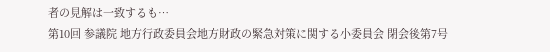者の見解は一致するも…
第10回 参議院 地方行政委員会地方財政の緊急対策に関する小委員会 閉会後第7号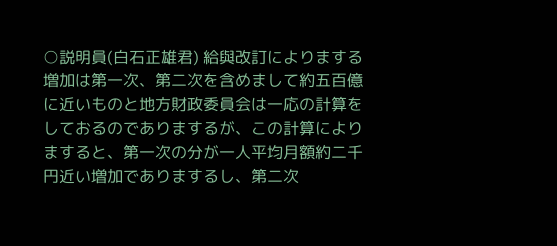○説明員(白石正雄君) 給與改訂によりまする増加は第一次、第二次を含めまして約五百億に近いものと地方財政委員会は一応の計算をしておるのでありまするが、この計算によりますると、第一次の分が一人平均月額約二千円近い増加でありまするし、第二次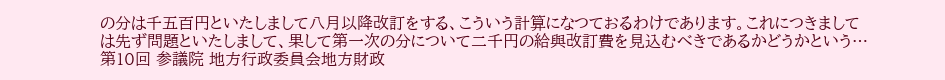の分は千五百円といたしまして八月以降改訂をする、こういう計算になつておるわけであります。これにつきましては先ず問題といたしまして、果して第一次の分について二千円の給與改訂費を見込むべきであるかどうかという…
第10回 参議院 地方行政委員会地方財政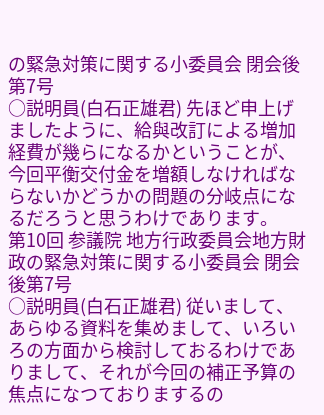の緊急対策に関する小委員会 閉会後第7号
○説明員(白石正雄君) 先ほど申上げましたように、給與改訂による増加経費が幾らになるかということが、今回平衡交付金を増額しなければならないかどうかの問題の分岐点になるだろうと思うわけであります。
第10回 参議院 地方行政委員会地方財政の緊急対策に関する小委員会 閉会後第7号
○説明員(白石正雄君) 従いまして、あらゆる資料を集めまして、いろいろの方面から検討しておるわけでありまして、それが今回の補正予算の焦点になつておりまするの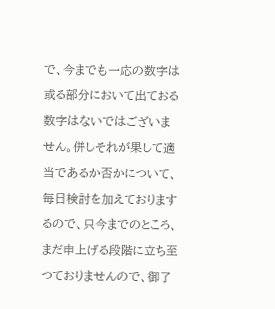で、今までも一応の数字は或る部分において出ておる数字はないではございません。併しそれが果して適当であるか否かについて、毎日検討を加えておりまするので、只今までのところ、まだ申上げる段階に立ち至つておりませんので、御了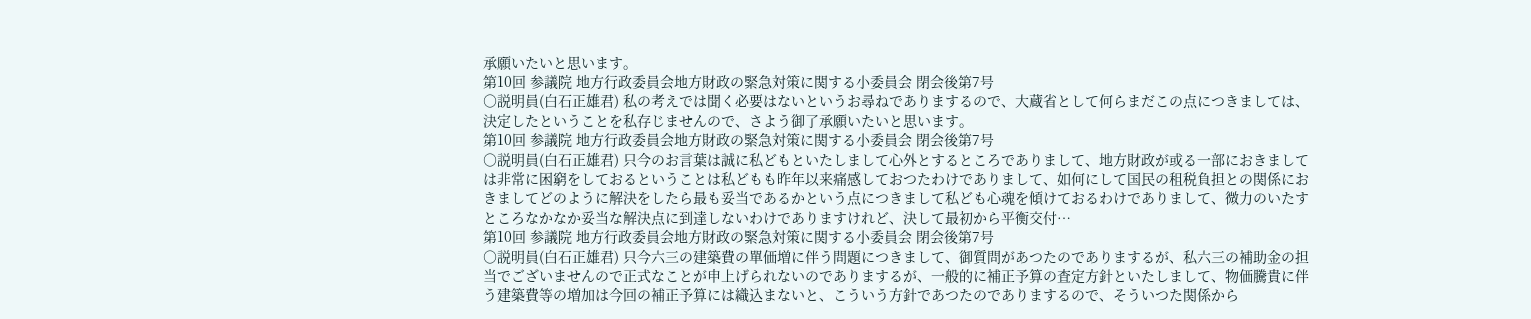承願いたいと思います。
第10回 参議院 地方行政委員会地方財政の緊急対策に関する小委員会 閉会後第7号
○説明員(白石正雄君) 私の考えでは聞く必要はないというお尋ねでありまするので、大蔵省として何らまだこの点につきましては、決定したということを私存じませんので、さよう御了承願いたいと思います。
第10回 参議院 地方行政委員会地方財政の緊急対策に関する小委員会 閉会後第7号
○説明員(白石正雄君) 只今のお言葉は誠に私どもといたしまして心外とするところでありまして、地方財政が或る一部におきましては非常に困窮をしておるということは私どもも昨年以来痛感しておつたわけでありまして、如何にして国民の租税負担との関係におきましてどのように解決をしたら最も妥当であるかという点につきまして私ども心魂を傾けておるわけでありまして、微力のいたすところなかなか妥当な解決点に到達しないわけでありますけれど、決して最初から平衡交付…
第10回 参議院 地方行政委員会地方財政の緊急対策に関する小委員会 閉会後第7号
○説明員(白石正雄君) 只今六三の建築費の單価増に伴う問題につきまして、御質問があつたのでありまするが、私六三の補助金の担当でございませんので正式なことが申上げられないのでありまするが、一般的に補正予算の査定方針といたしまして、物価騰貴に伴う建築費等の増加は今回の補正予算には織込まないと、こういう方針であつたのでありまするので、そういつた関係から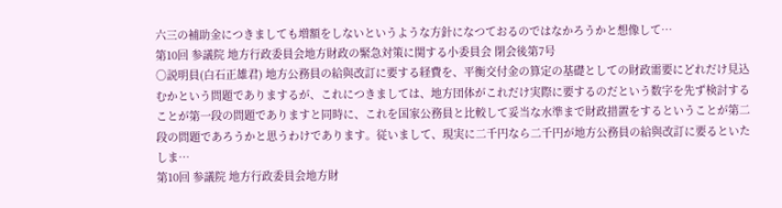六三の補助金につきましても増額をしないというような方針になつておるのではなかろうかと想像して…
第10回 参議院 地方行政委員会地方財政の緊急対策に関する小委員会 閉会後第7号
○説明員(白石正雄君) 地方公務員の給與改訂に要する経費を、平衡交付金の算定の基礎としての財政需要にどれだけ見込むかという問題でありまするが、これにつきましては、地方団体がこれだけ実際に要するのだという数字を先ず検討することが第一段の問題でありますと同時に、これを国家公務員と比較して妥当な水準まで財政措置をするということが第二段の問題であろうかと思うわけであります。従いまして、現実に二千円なら二千円が地方公務員の給與改訂に要るといたしま…
第10回 参議院 地方行政委員会地方財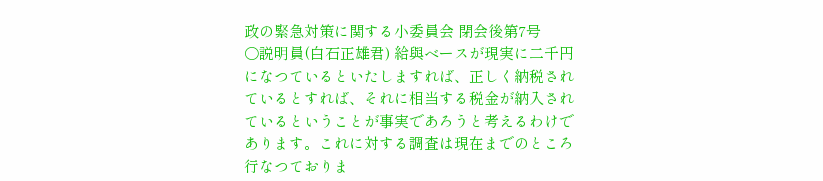政の緊急対策に関する小委員会 閉会後第7号
○説明員(白石正雄君) 給與ベースが現実に二千円になつているといたしますれば、正しく納税されているとすれば、それに相当する税金が納入されているということが事実であろうと考えるわけであります。これに対する調査は現在までのところ行なつておりま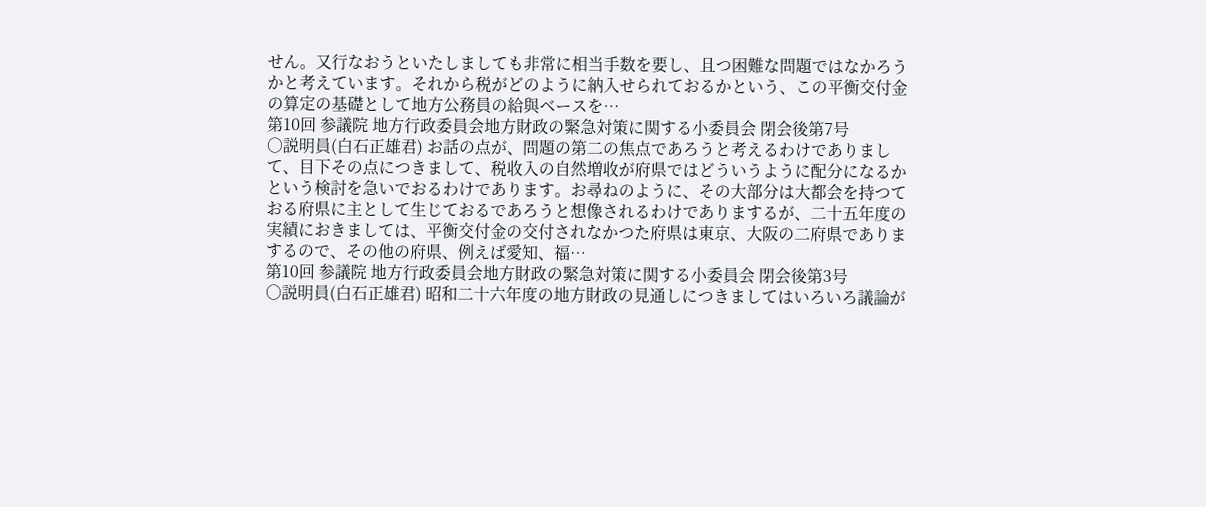せん。又行なおうといたしましても非常に相当手数を要し、且つ困難な問題ではなかろうかと考えています。それから税がどのように納入せられておるかという、この平衡交付金の算定の基礎として地方公務員の給與ベースを…
第10回 参議院 地方行政委員会地方財政の緊急対策に関する小委員会 閉会後第7号
○説明員(白石正雄君) お話の点が、問題の第二の焦点であろうと考えるわけでありまして、目下その点につきまして、税收入の自然増收が府県ではどういうように配分になるかという検討を急いでおるわけであります。お尋ねのように、その大部分は大都会を持つておる府県に主として生じておるであろうと想像されるわけでありまするが、二十五年度の実績におきましては、平衡交付金の交付されなかつた府県は東京、大阪の二府県でありまするので、その他の府県、例えば愛知、福…
第10回 参議院 地方行政委員会地方財政の緊急対策に関する小委員会 閉会後第3号
○説明員(白石正雄君) 昭和二十六年度の地方財政の見通しにつきましてはいろいろ議論が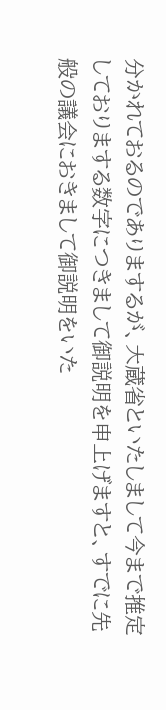分かれておるのでありまするが、大蔵省といたしまして今まで推定しておりまする数字につきまして御説明を申上げますと、すでに先般の議会におきまして御説明をいた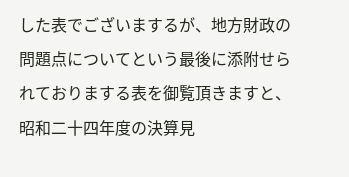した表でございまするが、地方財政の問題点についてという最後に添附せられておりまする表を御覧頂きますと、昭和二十四年度の決算見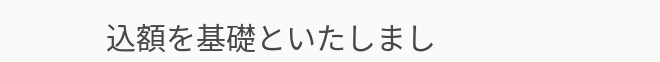込額を基礎といたしまし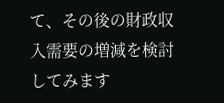て、その後の財政収入需要の増減を検討してみます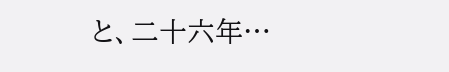と、二十六年…